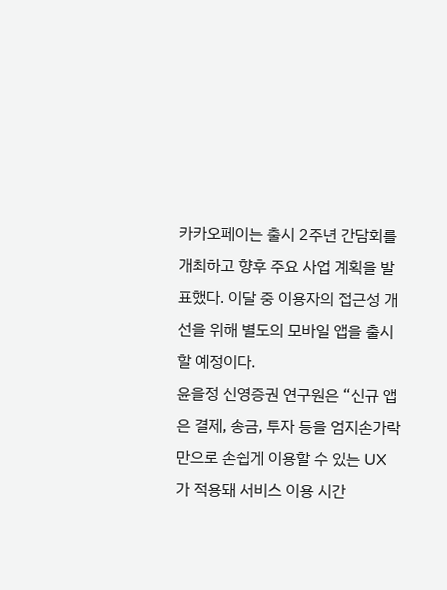카카오페이는 출시 2주년 간담회를 개최하고 향후 주요 사업 계획을 발표했다. 이달 중 이용자의 접근성 개선을 위해 별도의 모바일 앱을 출시할 예정이다.
윤을정 신영증권 연구원은 “신규 앱은 결제, 송금, 투자 등을 엄지손가락만으로 손쉽게 이용할 수 있는 UX가 적용돼 서비스 이용 시간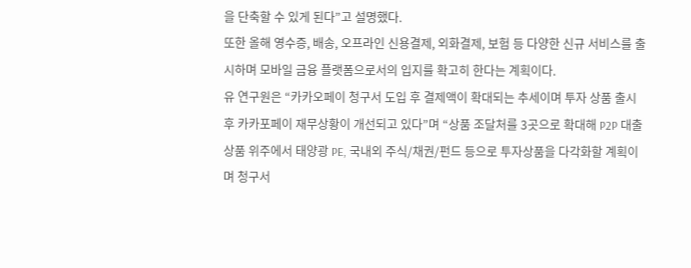을 단축할 수 있게 된다”고 설명했다.
또한 올해 영수증, 배송, 오프라인 신용결제, 외화결제, 보험 등 다양한 신규 서비스를 출시하며 모바일 금융 플랫폼으로서의 입지를 확고히 한다는 계획이다.
유 연구원은 “카카오페이 청구서 도입 후 결제액이 확대되는 추세이며 투자 상품 출시 후 카카포페이 재무상황이 개선되고 있다”며 “상품 조달처를 3곳으로 확대해 P2P 대출상품 위주에서 태양광 PE, 국내외 주식/채권/펀드 등으로 투자상품을 다각화할 계획이며 청구서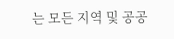는 모든 지역 및 공공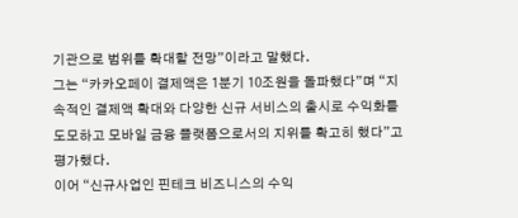기관으로 범위를 확대할 전망”이라고 말했다.
그는 “카카오페이 결제액은 1분기 10조원을 돌파했다”며 “지속적인 결제액 확대와 다양한 신규 서비스의 출시로 수익화를 도모하고 모바일 금융 플랫폼으로서의 지위를 확고히 했다”고 평가했다.
이어 “신규사업인 핀테크 비즈니스의 수익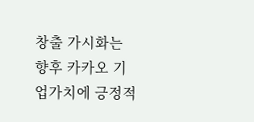창출 가시화는 향후 카카오 기업가치에 긍정적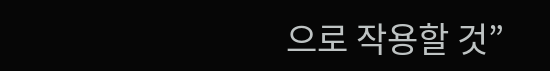으로 작용할 것”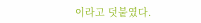이라고 덧붙였다.